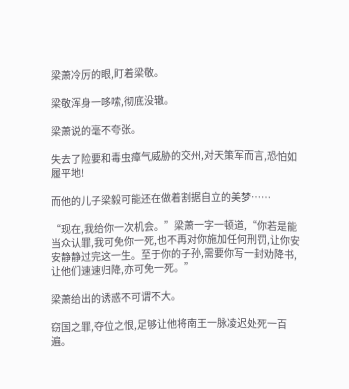梁萧冷厉的眼,盯着梁敬。

梁敬浑身一哆嗦,彻底没辙。

梁萧说的毫不夸张。

失去了险要和毒虫瘴气威胁的交州,对天策军而言,恐怕如履平地!

而他的儿子梁毅可能还在做着割据自立的美梦……

“现在,我给你一次机会。”梁萧一字一顿道,“你若是能当众认罪,我可免你一死,也不再对你施加任何刑罚,让你安安静静过完这一生。至于你的子孙,需要你写一封劝降书,让他们速速归降,亦可免一死。”

梁萧给出的诱惑不可谓不大。

窃国之罪,夺位之恨,足够让他将南王一脉凌迟处死一百遍。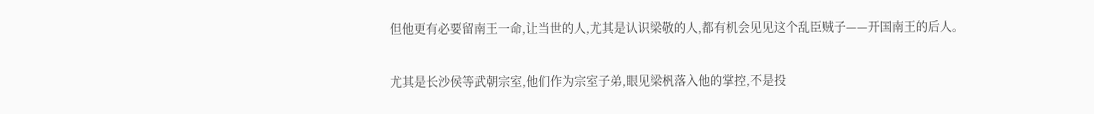但他更有必要留南王一命,让当世的人,尤其是认识梁敬的人,都有机会见见这个乱臣贼子——开国南王的后人。

尤其是长沙侯等武朝宗室,他们作为宗室子弟,眼见梁杋落入他的掌控,不是投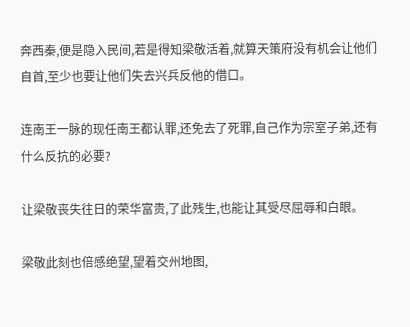奔西秦,便是隐入民间,若是得知梁敬活着,就算天策府没有机会让他们自首,至少也要让他们失去兴兵反他的借口。

连南王一脉的现任南王都认罪,还免去了死罪,自己作为宗室子弟,还有什么反抗的必要?

让梁敬丧失往日的荣华富贵,了此残生,也能让其受尽屈辱和白眼。

梁敬此刻也倍感绝望,望着交州地图,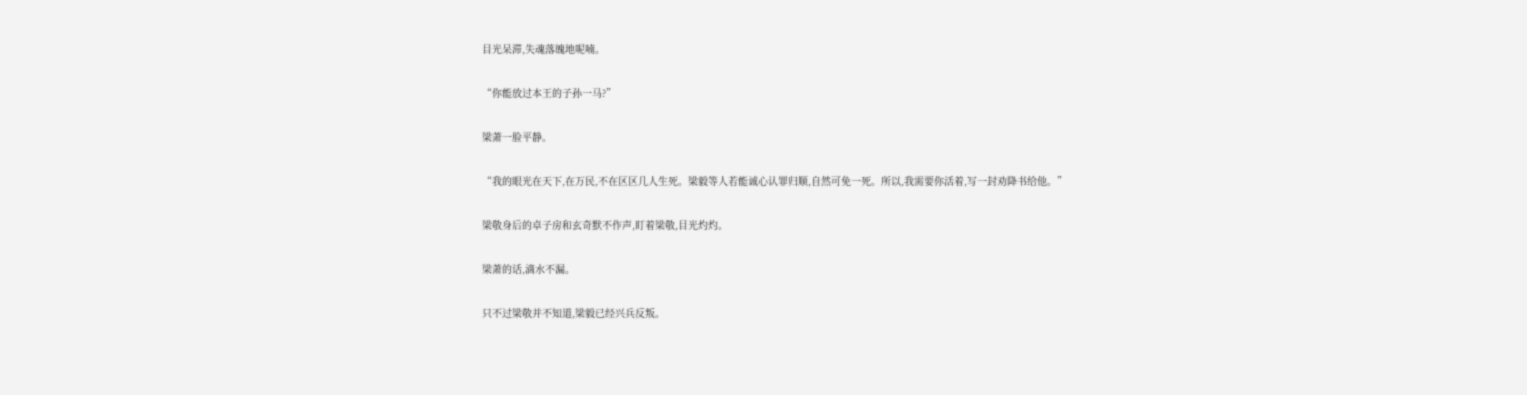目光呆滞,失魂落魄地呢喃。

“你能放过本王的子孙一马?”

梁萧一脸平静。

“我的眼光在天下,在万民,不在区区几人生死。梁毅等人若能诚心认罪归顺,自然可免一死。所以,我需要你活着,写一封劝降书给他。”

梁敬身后的卓子房和玄奇默不作声,盯着梁敬,目光灼灼。

梁萧的话,滴水不漏。

只不过梁敬并不知道,梁毅已经兴兵反叛。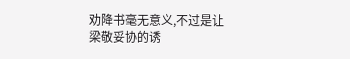劝降书毫无意义,不过是让梁敬妥协的诱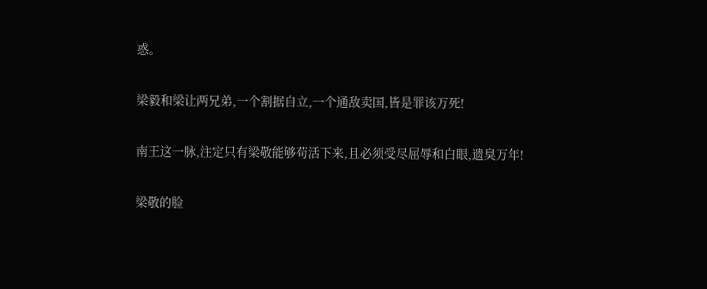惑。

梁毅和梁让两兄弟,一个割据自立,一个通敌卖国,皆是罪该万死!

南王这一脉,注定只有梁敬能够苟活下来,且必须受尽屈辱和白眼,遗臭万年!

梁敬的脸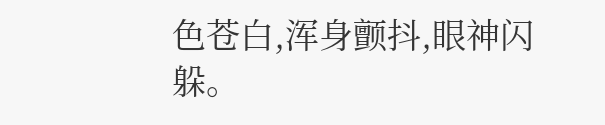色苍白,浑身颤抖,眼神闪躲。